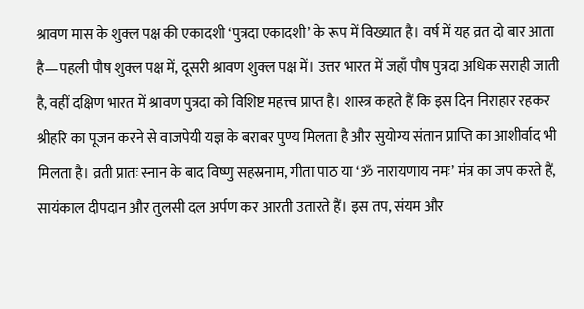श्रावण मास के शुक्ल पक्ष की एकादशी ‘पुत्रदा एकादशी’ के रूप में विख्यात है। वर्ष में यह व्रत दो बार आता है—पहली पौष शुक्ल पक्ष में, दूसरी श्रावण शुक्ल पक्ष में। उत्तर भारत में जहाँ पौष पुत्रदा अधिक सराही जाती है, वहीं दक्षिण भारत में श्रावण पुत्रदा को विशिष्ट महत्त्व प्राप्त है। शास्त्र कहते हैं कि इस दिन निराहार रहकर श्रीहरि का पूजन करने से वाजपेयी यज्ञ के बराबर पुण्य मिलता है और सुयोग्य संतान प्राप्ति का आशीर्वाद भी मिलता है। व्रती प्रातः स्नान के बाद विष्णु सहस्रनाम, गीता पाठ या ‘ॐ नारायणाय नमः’ मंत्र का जप करते हैं, सायंकाल दीपदान और तुलसी दल अर्पण कर आरती उतारते हैं। इस तप, संयम और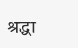श्रद्धा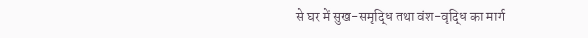से घर में सुख-समृद्धि तथा वंश-वृद्धि का मार्ग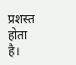प्रशस्त होता है।